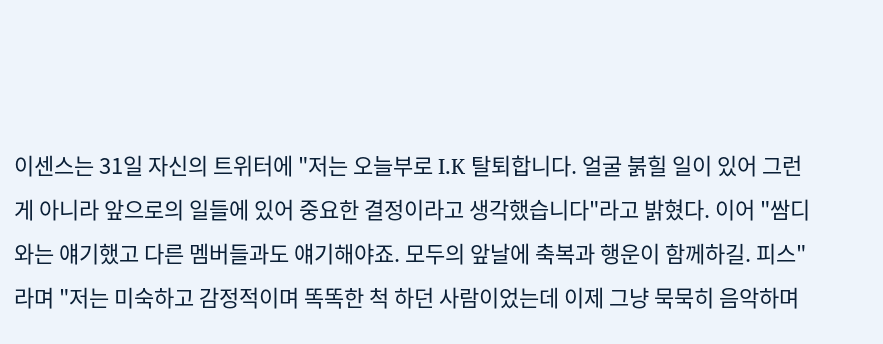이센스는 31일 자신의 트위터에 "저는 오늘부로 I.K 탈퇴합니다. 얼굴 붉힐 일이 있어 그런 게 아니라 앞으로의 일들에 있어 중요한 결정이라고 생각했습니다"라고 밝혔다. 이어 "쌈디와는 얘기했고 다른 멤버들과도 얘기해야죠. 모두의 앞날에 축복과 행운이 함께하길. 피스"라며 "저는 미숙하고 감정적이며 똑똑한 척 하던 사람이었는데 이제 그냥 묵묵히 음악하며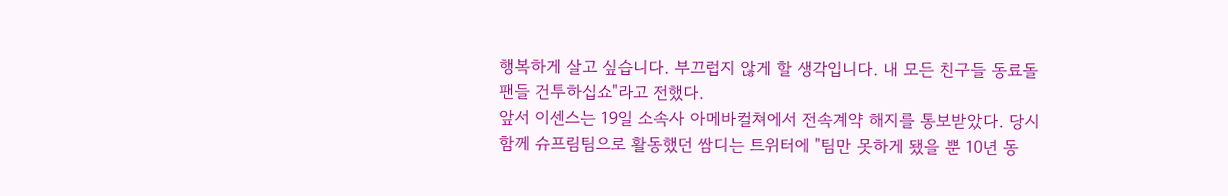행복하게 살고 싶습니다. 부끄럽지 않게 할 생각입니다. 내 모든 친구들 동료돌 팬들 건투하십쇼"라고 전했다.
앞서 이센스는 19일 소속사 아메바컬쳐에서 전속계약 해지를 통보받았다. 당시 함께 슈프림팀으로 활동했던 쌈디는 트위터에 "팀만 못하게 됐을 뿐 10년 동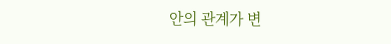안의 관계가 변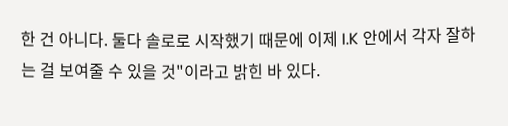한 건 아니다. 둘다 솔로로 시작했기 때문에 이제 I.K 안에서 각자 잘하는 걸 보여줄 수 있을 것"이라고 밝힌 바 있다.